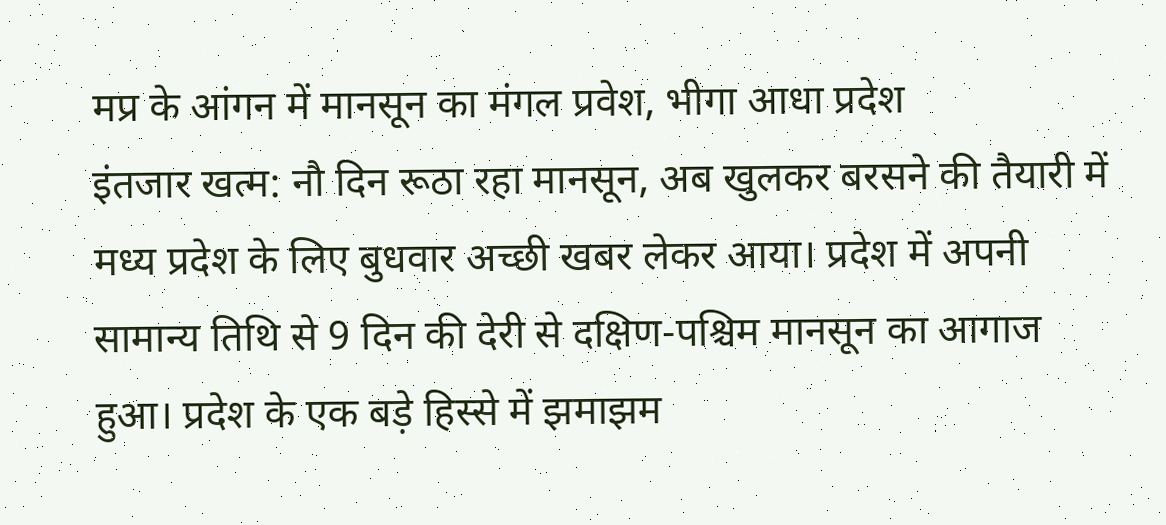मप्र के आंगन में मानसून का मंगल प्रवेश, भीगा आधा प्रदेश
इंतजार खत्म: नौ दिन रूठा रहा मानसून, अब खुलकर बरसने की तैयारी में
मध्य प्रदेश के लिए बुधवार अच्छी खबर लेकर आया। प्रदेश में अपनी सामान्य तिथि से 9 दिन की देरी से दक्षिण-पश्चिम मानसून का आगाज हुआ। प्रदेश के एक बड़े हिस्से में झमाझम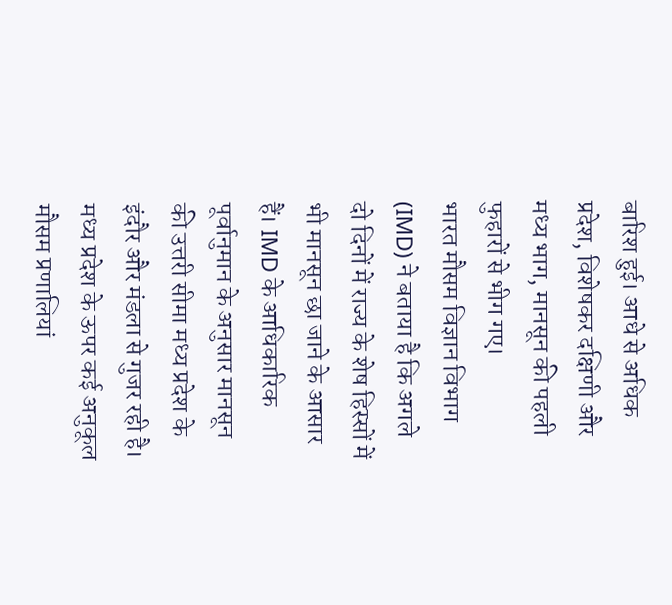बारिश हुई। आधे से अधिक प्रदेश, विशेषकर दक्षिणी और मध्य भाग, मानसून की पहली फुहारों से भीग गए।
भारत मौसम विज्ञान विभाग (IMD) ने बताया है कि अगले दो दिनों में राज्य के शेष हिस्सों में भी मानसून छा जाने के आसार हैं। IMD के आधिकारिक पूर्वानुमान के अनुसार मानसून की उत्तरी सीमा मध्य प्रदेश के इंदौर और मंडला से गुजर रही है। मध्य प्रदेश के ऊपर कई अनुकूल मौसम प्रणालियां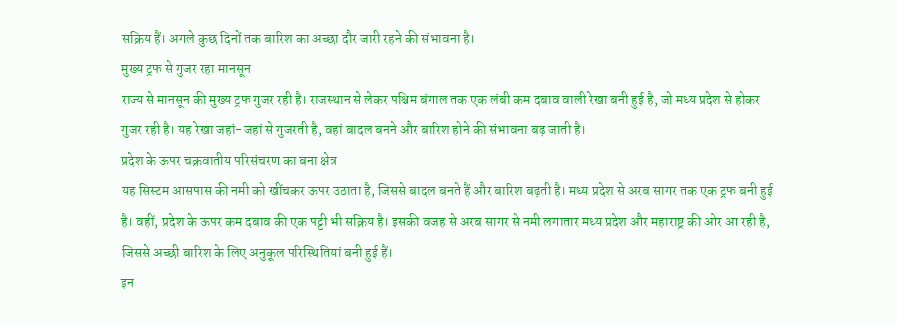सक्रिय हैं। अगले कुछ दिनों तक बारिश का अच्छा दौर जारी रहने की संभावना है।
मुख्य ट्रफ से गुजर रहा मानसून
राज्य से मानसून की मुख्य ट्रफ गुजर रही है। राजस्थान से लेकर पश्चिम बंगाल तक एक लंबी कम दबाव वाली रेखा बनी हुई है, जो मध्य प्रदेश से होकर गुजर रही है। यह रेखा जहां-जहां से गुजरती है, वहां बादल बनने और बारिश होने की संभावना बढ़ जाती है।
प्रदेश के ऊपर चक्रवातीय परिसंचरण का बना क्षेत्र
यह सिस्टम आसपास की नमी को खींचकर ऊपर उठाता है, जिससे बादल बनते हैं और बारिश बढ़ती है। मध्य प्रदेश से अरब सागर तक एक ट्रफ बनी हुई है। वहीं, प्रदेश के ऊपर कम दबाव की एक पट्टी भी सक्रिय है। इसकी वजह से अरब सागर से नमी लगातार मध्य प्रदेश और महाराष्ट्र की ओर आ रही है, जिससे अच्छी बारिश के लिए अनुकूल परिस्थितियां बनी हुई हैं।
इन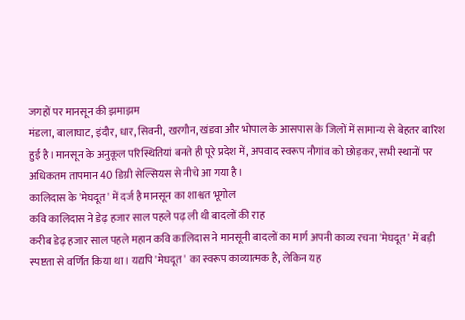जगहों पर मानसून की झमाझम
मंडला, बालाघाट, इंदौर, धार, सिवनी, खरगौन, खंडवा और भोपाल के आसपास के जिलों में सामान्य से बेहतर बारिश हुई है।मानसून के अनुकूल परिस्थितियां बनते ही पूरे प्रदेश में, अपवाद स्वरूप नौगांव को छोड़कर, सभी स्थानों पर अधिकतम तापमान 40 डिग्री सेल्सियस से नीचे आ गया है।
कालिदास के 'मेघदूत' में दर्ज है मानसून का शाश्वत भूगोल
कवि कालिदास ने डेढ़ हजार साल पहले पढ़ ली थी बादलों की राह
करीब डेढ़ हजार साल पहले महान कवि कालिदास ने मानसूनी बादलों का मार्ग अपनी काव्य रचना 'मेघदूत' में बड़ी स्पष्टता से वर्णित किया था। यद्यपि 'मेघदूत' का स्वरूप काव्यात्मक है, लेकिन यह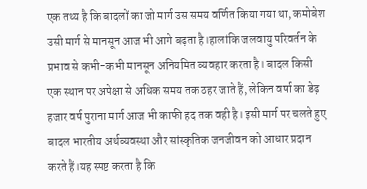एक तथ्य है कि बादलों का जो मार्ग उस समय वर्णित किया गया था, कमोबेश उसी मार्ग से मानसून आज भी आगे बढ़ता है।हालांकि जलवायु परिवर्तन के प्रभाव से कभी-कभी मानसून अनियमित व्यवहार करता है। बादल किसी एक स्थान पर अपेक्षा से अधिक समय तक ठहर जाते हैं, लेकिन वर्षा का डेढ़ हजार वर्ष पुराना मार्ग आज भी काफी हद तक वही है। इसी मार्ग पर चलते हुए बादल भारतीय अर्थव्यवस्था और सांस्कृतिक जनजीवन को आधार प्रदान करते हैं।यह स्पष्ट करता है कि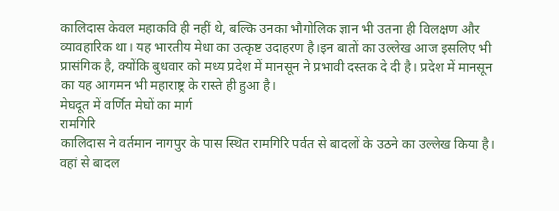कालिदास केवल महाकवि ही नहीं थे, बल्कि उनका भौगोलिक ज्ञान भी उतना ही विलक्षण और व्यावहारिक था। यह भारतीय मेधा का उत्कृष्ट उदाहरण है।इन बातों का उल्लेख आज इसलिए भी प्रासंगिक है, क्योंकि बुधवार को मध्य प्रदेश में मानसून ने प्रभावी दस्तक दे दी है। प्रदेश में मानसून का यह आगमन भी महाराष्ट्र के रास्ते ही हुआ है।
मेघदूत में वर्णित मेघों का मार्ग
रामगिरि
कालिदास ने वर्तमान नागपुर के पास स्थित रामगिरि पर्वत से बादलों के उठने का उल्लेख किया है। वहां से बादल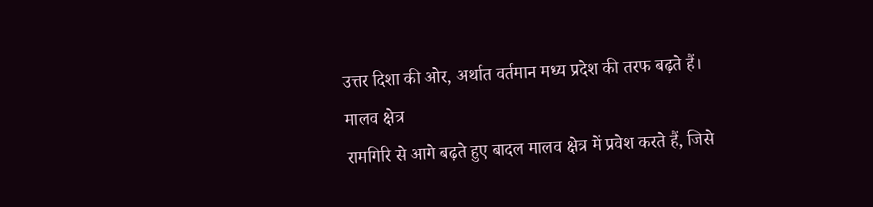उत्तर दिशा की ओर, अर्थात वर्तमान मध्य प्रदेश की तरफ बढ़ते हैं।
मालव क्षेत्र
रामगिरि से आगे बढ़ते हुए बादल मालव क्षेत्र में प्रवेश करते हैं, जिसे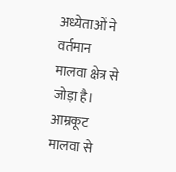अध्येताओं ने वर्तमान मालवा क्षेत्र से जोड़ा है।
आम्रकूट
मालवा से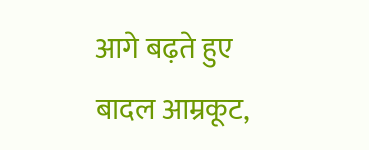आगे बढ़ते हुए बादल आम्रकूट,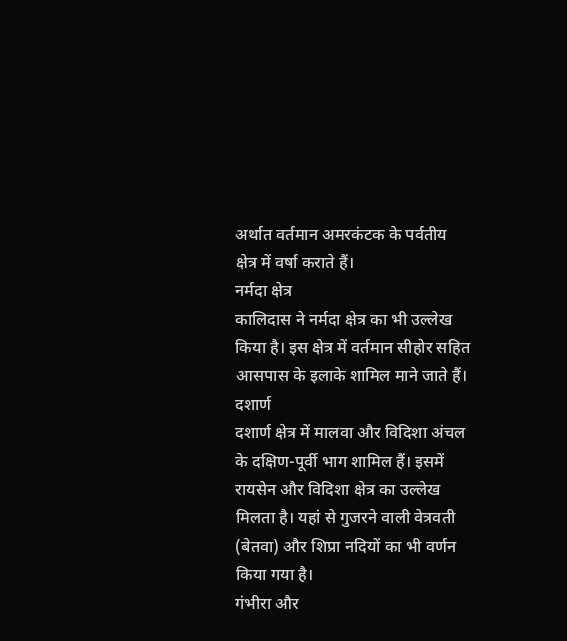अर्थात वर्तमान अमरकंटक के पर्वतीय क्षेत्र में वर्षा कराते हैं।
नर्मदा क्षेत्र
कालिदास ने नर्मदा क्षेत्र का भी उल्लेख किया है। इस क्षेत्र में वर्तमान सीहोर सहित आसपास के इलाके शामिल माने जाते हैं।
दशार्ण
दशार्ण क्षेत्र में मालवा और विदिशा अंचल के दक्षिण-पूर्वी भाग शामिल हैं। इसमें रायसेन और विदिशा क्षेत्र का उल्लेख मिलता है। यहां से गुजरने वाली वेत्रवती (बेतवा) और शिप्रा नदियों का भी वर्णन किया गया है।
गंभीरा और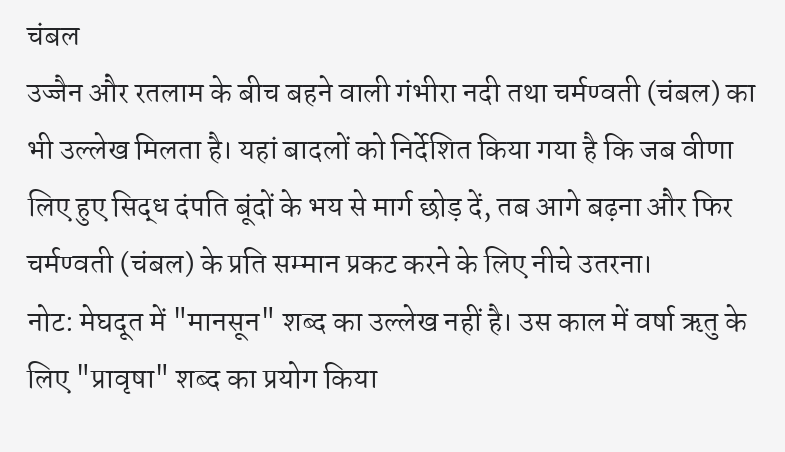चंबल
उज्जैन और रतलाम के बीच बहने वाली गंभीरा नदी तथा चर्मण्वती (चंबल) का भी उल्लेख मिलता है। यहां बादलों को निर्देशित किया गया है कि जब वीणा लिए हुए सिद्ध दंपति बूंदों के भय से मार्ग छोड़ दें, तब आगे बढ़ना और फिर चर्मण्वती (चंबल) के प्रति सम्मान प्रकट करने के लिए नीचे उतरना।
नोट: मेघदूत में "मानसून" शब्द का उल्लेख नहीं है। उस काल में वर्षा ऋतु के लिए "प्रावृषा" शब्द का प्रयोग किया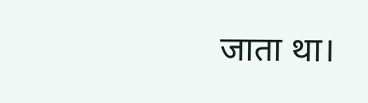जाता था।